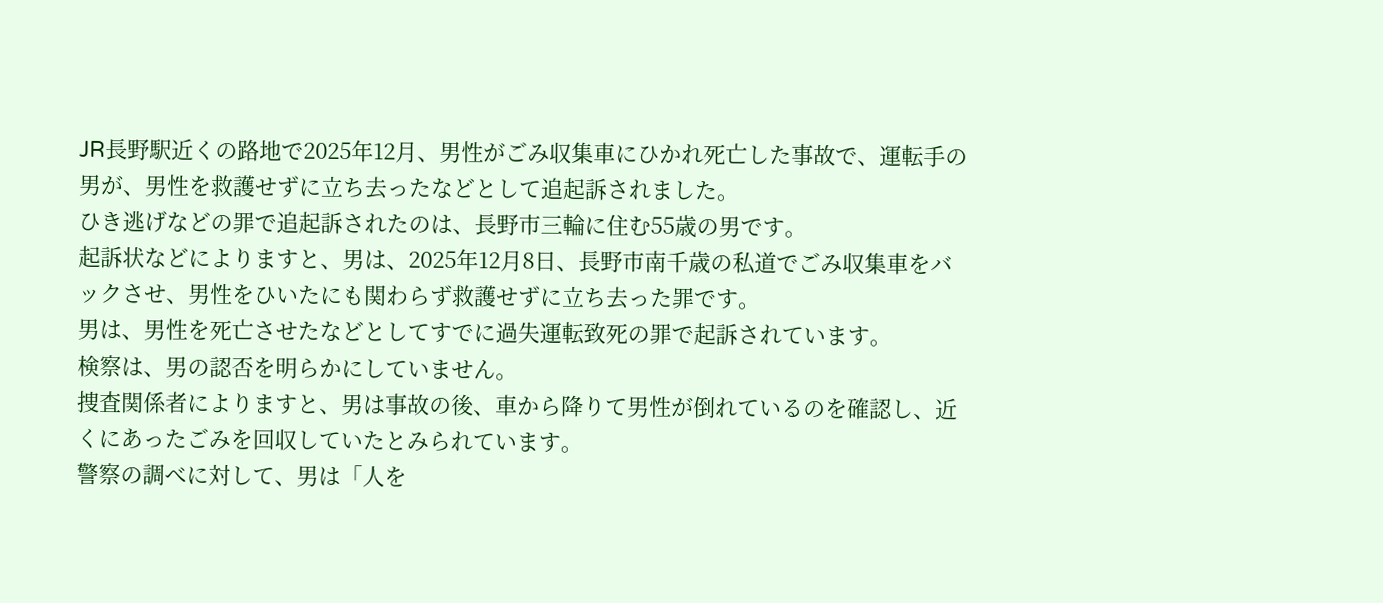JR長野駅近くの路地で2025年12月、男性がごみ収集車にひかれ死亡した事故で、運転手の男が、男性を救護せずに立ち去ったなどとして追起訴されました。
ひき逃げなどの罪で追起訴されたのは、長野市三輪に住む55歳の男です。
起訴状などによりますと、男は、2025年12月8日、長野市南千歳の私道でごみ収集車をバックさせ、男性をひいたにも関わらず救護せずに立ち去った罪です。
男は、男性を死亡させたなどとしてすでに過失運転致死の罪で起訴されています。
検察は、男の認否を明らかにしていません。
捜査関係者によりますと、男は事故の後、車から降りて男性が倒れているのを確認し、近くにあったごみを回収していたとみられています。
警察の調べに対して、男は「人を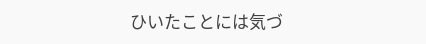ひいたことには気づ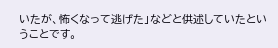いたが、怖くなって逃げた」などと供述していたということです。